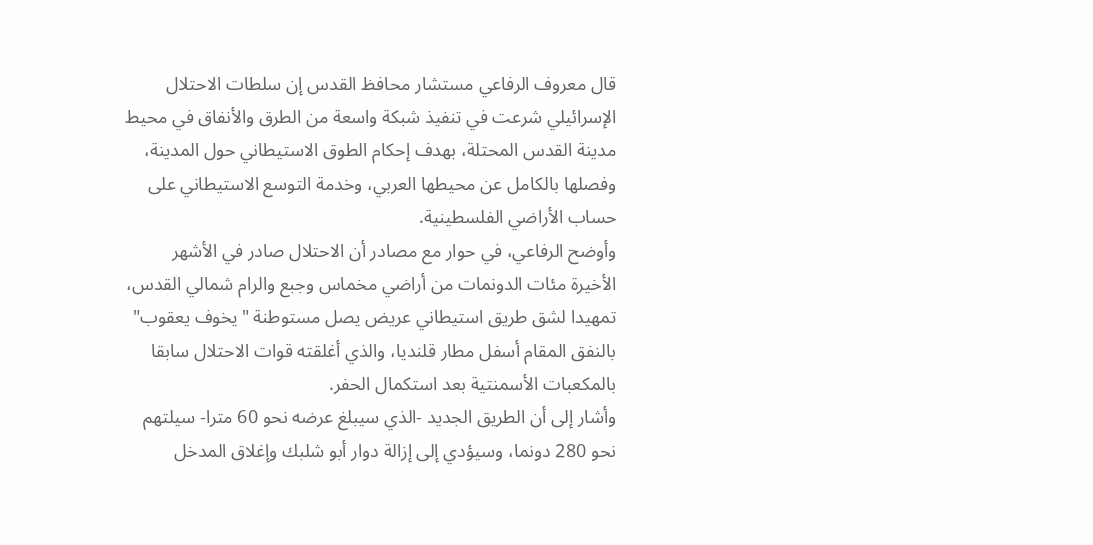قال معروف الرفاعي مستشار محافظ القدس إن سلطات الاحتلال الإسرائيلي شرعت في تنفيذ شبكة واسعة من الطرق والأنفاق في محيط مدينة القدس المحتلة، بهدف إحكام الطوق الاستيطاني حول المدينة، وفصلها بالكامل عن محيطها العربي، وخدمة التوسع الاستيطاني على حساب الأراضي الفلسطينية.
وأوضح الرفاعي، في حوار مع مصادر أن الاحتلال صادر في الأشهر الأخيرة مئات الدونمات من أراضي مخماس وجبع والرام شمالي القدس، تمهيدا لشق طريق استيطاني عريض يصل مستوطنة "يخوف يعقوب" بالنفق المقام أسفل مطار قلنديا، والذي أغلقته قوات الاحتلال سابقا بالمكعبات الأسمنتية بعد استكمال الحفر.
وأشار إلى أن الطريق الجديد -الذي سيبلغ عرضه نحو 60 مترا- سيلتهم نحو 280 دونما، وسيؤدي إلى إزالة دوار أبو شلبك وإغلاق المدخل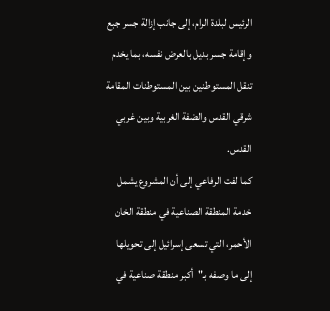الرئيس لبلدة الرام، إلى جانب إزالة جسر جبع وإقامة جسر بديل بالعرض نفسه، بما يخدم تنقل المستوطنين بين المستوطنات المقامة شرقي القدس والضفة الغربية وبين غربي القدس.
كما لفت الرفاعي إلى أن المشروع يشمل خدمة المنطقة الصناعية في منطقة الخان الأحمر، التي تسعى إسرائيل إلى تحويلها إلى ما وصفه بـ"أكبر منطقة صناعية في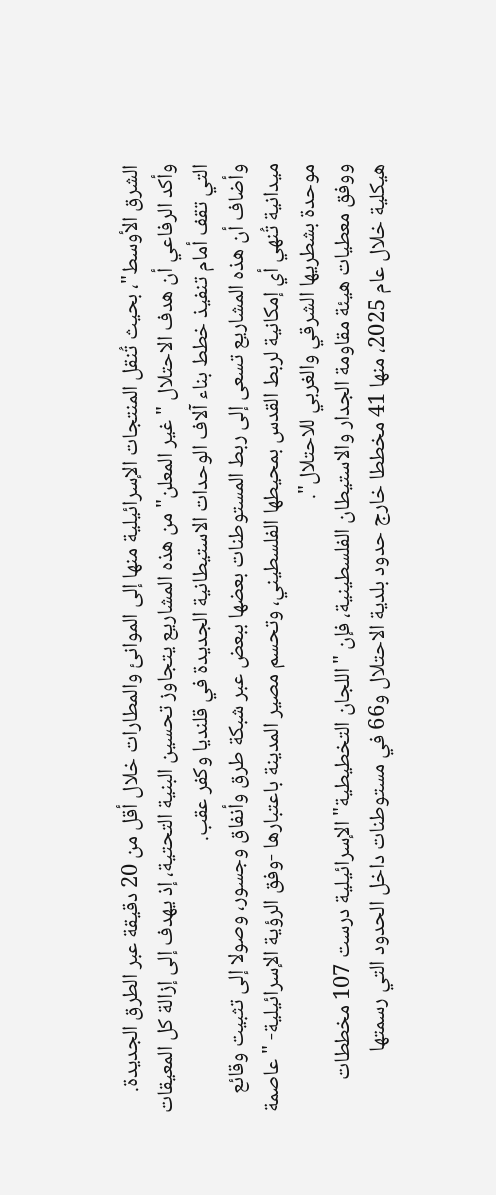الشرق الأوسط"، بحيث تُنقل المنتجات الإسرائيلية منها إلى الموانئ والمطارات خلال أقل من 20 دقيقة عبر الطرق الجديدة.
وأكد الرفاعي أن هدف الاحتلال "غير المعلن" من هذه المشاريع يتجاوز تحسين البنية التحتية، إذ يهدف إلى إزالة كل المعيقات التي تقف أمام تنفيذ خطط بناء آلاف الوحدات الاستيطانية الجديدة في قلنديا وكفر عقب.
وأضاف أن هذه المشاريع تسعى إلى ربط المستوطنات بعضها ببعض عبر شبكة طرق وأنفاق وجسور، وصولا إلى تثبيت وقائع ميدانية تُنهي أي إمكانية لربط القدس بمحيطها الفلسطيني، وتحسم مصير المدينة باعتبارها -وفق الرؤية الإسرائيلية- "عاصمة موحدة بشطريها الشرقي والغربي للاحتلال".
ووفق معطيات هيئة مقاومة الجدار والاستيطان الفلسطينية، فإن "اللجان التخطيطية" الإسرائيلية درست 107 مخططات هيكلية خلال عام 2025، منها 41 مخططا خارج حدود بلدية الاحتلال و66 في مستوطنات داخل الحدود التي رسمتها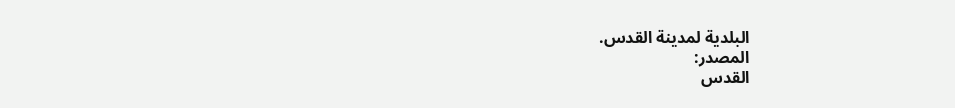البلدية لمدينة القدس.
المصدر:
القدس